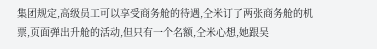集团规定,高级员工可以享受商务舱的待遇,仝米订了两张商务舱的机票,页面弹出升舱的活动,但只有一个名额,仝米心想,她跟吴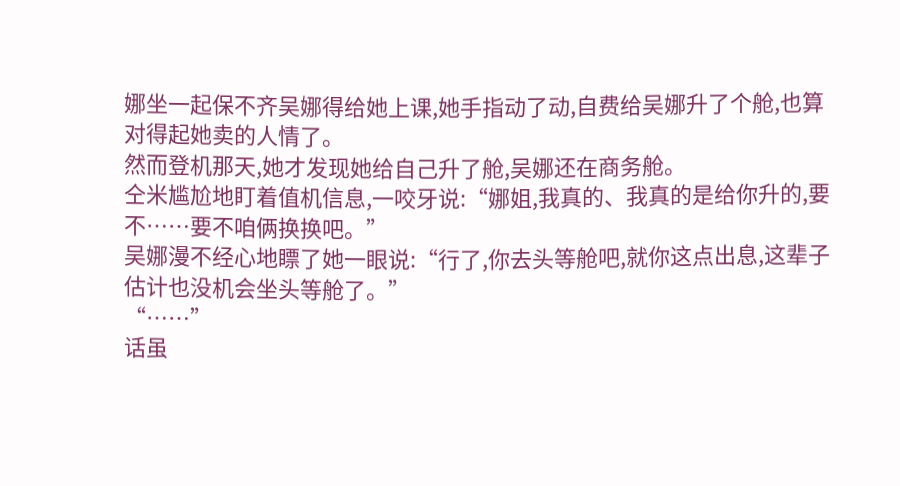娜坐一起保不齐吴娜得给她上课,她手指动了动,自费给吴娜升了个舱,也算对得起她卖的人情了。
然而登机那天,她才发现她给自己升了舱,吴娜还在商务舱。
仝米尴尬地盯着值机信息,一咬牙说:“娜姐,我真的、我真的是给你升的,要不……要不咱俩换换吧。”
吴娜漫不经心地瞟了她一眼说:“行了,你去头等舱吧,就你这点出息,这辈子估计也没机会坐头等舱了。”
“……”
话虽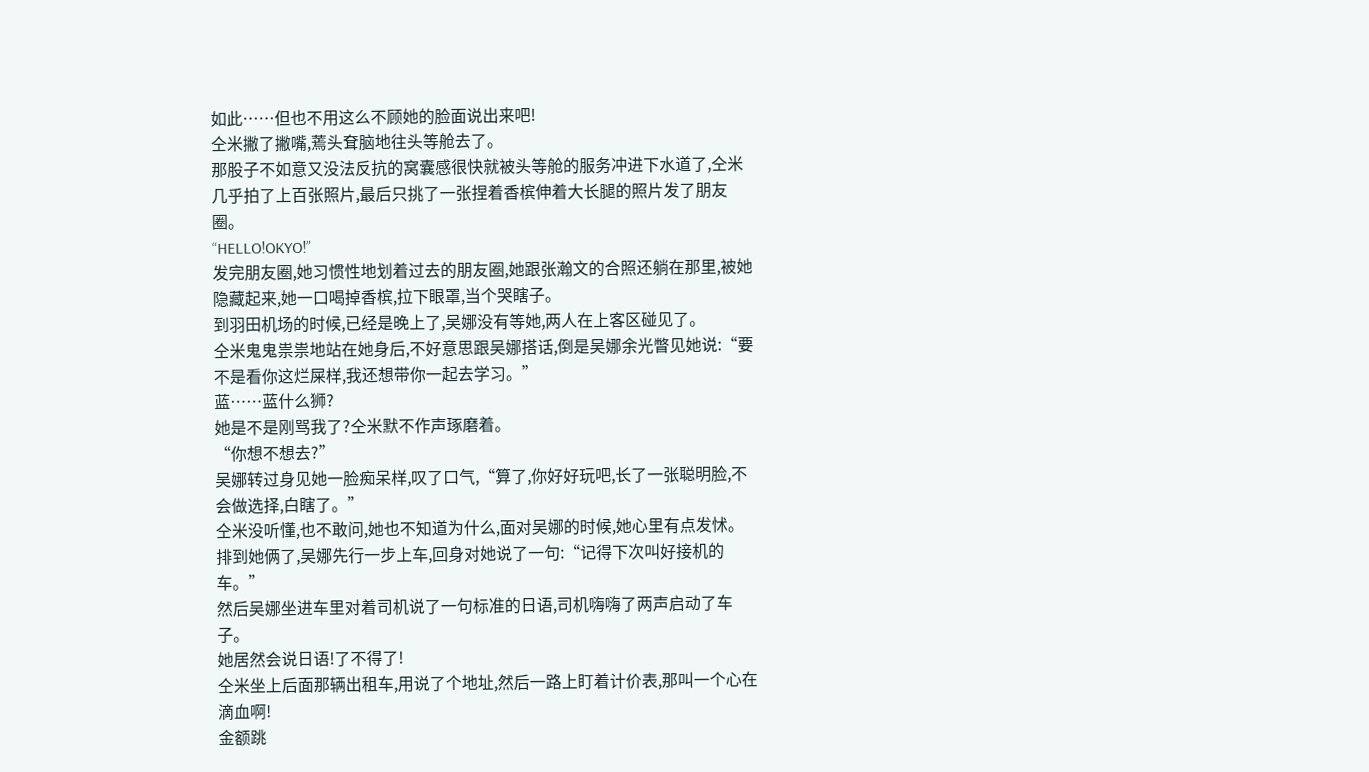如此……但也不用这么不顾她的脸面说出来吧!
仝米撇了撇嘴,蔫头耷脑地往头等舱去了。
那股子不如意又没法反抗的窝囊感很快就被头等舱的服务冲进下水道了,仝米几乎拍了上百张照片,最后只挑了一张捏着香槟伸着大长腿的照片发了朋友圈。
“HELLO!OKYO!”
发完朋友圈,她习惯性地划着过去的朋友圈,她跟张瀚文的合照还躺在那里,被她隐藏起来,她一口喝掉香槟,拉下眼罩,当个哭瞎子。
到羽田机场的时候,已经是晚上了,吴娜没有等她,两人在上客区碰见了。
仝米鬼鬼祟祟地站在她身后,不好意思跟吴娜搭话,倒是吴娜余光瞥见她说:“要不是看你这烂屎样,我还想带你一起去学习。”
蓝……蓝什么狮?
她是不是刚骂我了?仝米默不作声琢磨着。
“你想不想去?”
吴娜转过身见她一脸痴呆样,叹了口气,“算了,你好好玩吧,长了一张聪明脸,不会做选择,白瞎了。”
仝米没听懂,也不敢问,她也不知道为什么,面对吴娜的时候,她心里有点发怵。
排到她俩了,吴娜先行一步上车,回身对她说了一句:“记得下次叫好接机的车。”
然后吴娜坐进车里对着司机说了一句标准的日语,司机嗨嗨了两声启动了车子。
她居然会说日语!了不得了!
仝米坐上后面那辆出租车,用说了个地址,然后一路上盯着计价表,那叫一个心在滴血啊!
金额跳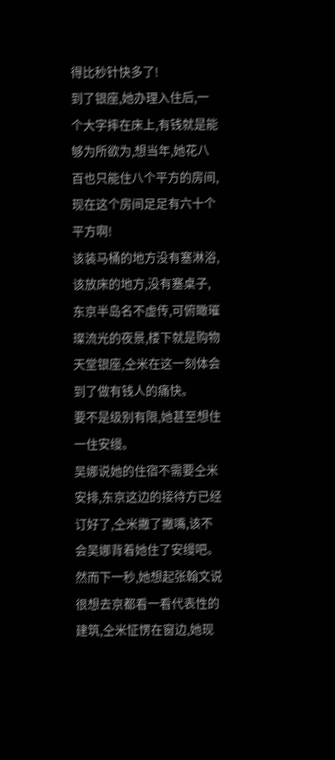得比秒针快多了!
到了银座,她办理入住后,一个大字摔在床上,有钱就是能够为所欲为,想当年,她花八百也只能住八个平方的房间,现在这个房间足足有六十个平方啊!
该装马桶的地方没有塞淋浴,该放床的地方,没有塞桌子,东京半岛名不虚传,可俯瞰璀璨流光的夜景,楼下就是购物天堂银座,仝米在这一刻体会到了做有钱人的痛快。
要不是级别有限,她甚至想住一住安缦。
吴娜说她的住宿不需要仝米安排,东京这边的接待方已经订好了,仝米撇了撇嘴,该不会吴娜背着她住了安缦吧。
然而下一秒,她想起张翰文说很想去京都看一看代表性的建筑,仝米怔愣在窗边,她现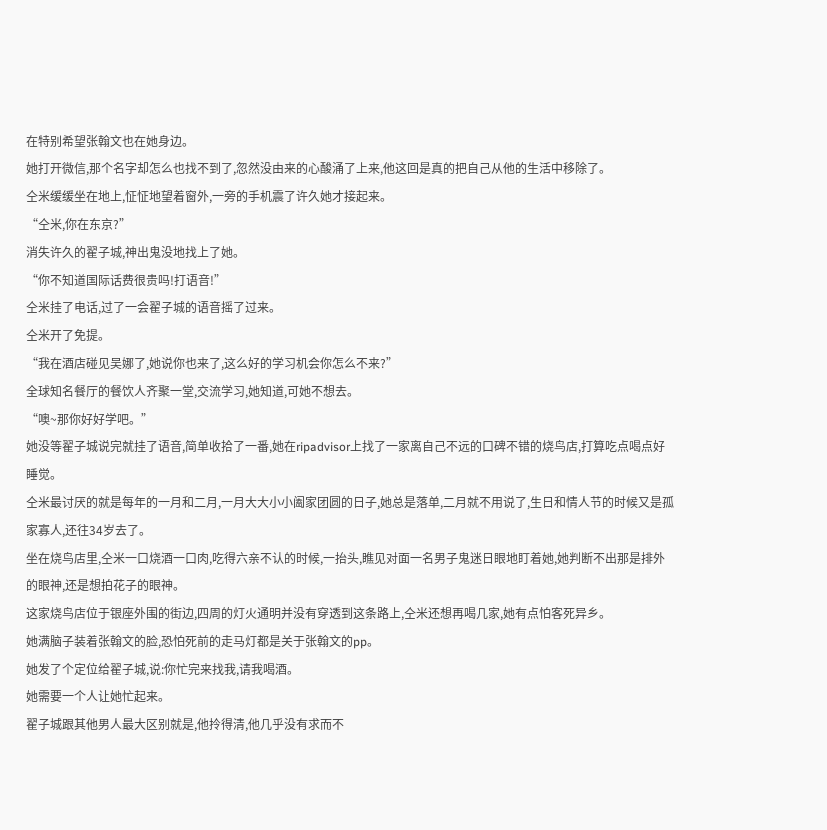在特别希望张翰文也在她身边。
她打开微信,那个名字却怎么也找不到了,忽然没由来的心酸涌了上来,他这回是真的把自己从他的生活中移除了。
仝米缓缓坐在地上,怔怔地望着窗外,一旁的手机震了许久她才接起来。
“仝米,你在东京?”
消失许久的翟子城,神出鬼没地找上了她。
“你不知道国际话费很贵吗!打语音!”
仝米挂了电话,过了一会翟子城的语音摇了过来。
仝米开了免提。
“我在酒店碰见吴娜了,她说你也来了,这么好的学习机会你怎么不来?”
全球知名餐厅的餐饮人齐聚一堂,交流学习,她知道,可她不想去。
“噢~那你好好学吧。”
她没等翟子城说完就挂了语音,简单收拾了一番,她在ripadvisor上找了一家离自己不远的口碑不错的烧鸟店,打算吃点喝点好睡觉。
仝米最讨厌的就是每年的一月和二月,一月大大小小阖家团圆的日子,她总是落单,二月就不用说了,生日和情人节的时候又是孤家寡人,还往34岁去了。
坐在烧鸟店里,仝米一口烧酒一口肉,吃得六亲不认的时候,一抬头,瞧见对面一名男子鬼迷日眼地盯着她,她判断不出那是排外的眼神,还是想拍花子的眼神。
这家烧鸟店位于银座外围的街边,四周的灯火通明并没有穿透到这条路上,仝米还想再喝几家,她有点怕客死异乡。
她满脑子装着张翰文的脸,恐怕死前的走马灯都是关于张翰文的pp。
她发了个定位给翟子城,说:你忙完来找我,请我喝酒。
她需要一个人让她忙起来。
翟子城跟其他男人最大区别就是,他拎得清,他几乎没有求而不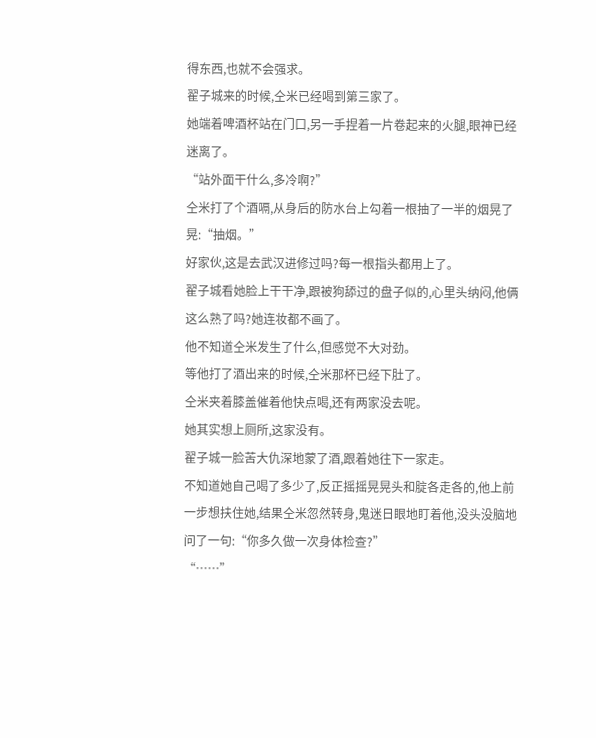得东西,也就不会强求。
翟子城来的时候,仝米已经喝到第三家了。
她端着啤酒杯站在门口,另一手捏着一片卷起来的火腿,眼神已经迷离了。
“站外面干什么,多冷啊?”
仝米打了个酒嗝,从身后的防水台上勾着一根抽了一半的烟晃了晃:“抽烟。”
好家伙,这是去武汉进修过吗?每一根指头都用上了。
翟子城看她脸上干干净,跟被狗舔过的盘子似的,心里头纳闷,他俩这么熟了吗?她连妆都不画了。
他不知道仝米发生了什么,但感觉不大对劲。
等他打了酒出来的时候,仝米那杯已经下肚了。
仝米夹着膝盖催着他快点喝,还有两家没去呢。
她其实想上厕所,这家没有。
翟子城一脸苦大仇深地蒙了酒,跟着她往下一家走。
不知道她自己喝了多少了,反正摇摇晃晃头和腚各走各的,他上前一步想扶住她,结果仝米忽然转身,鬼迷日眼地盯着他,没头没脑地问了一句:“你多久做一次身体检查?”
“……”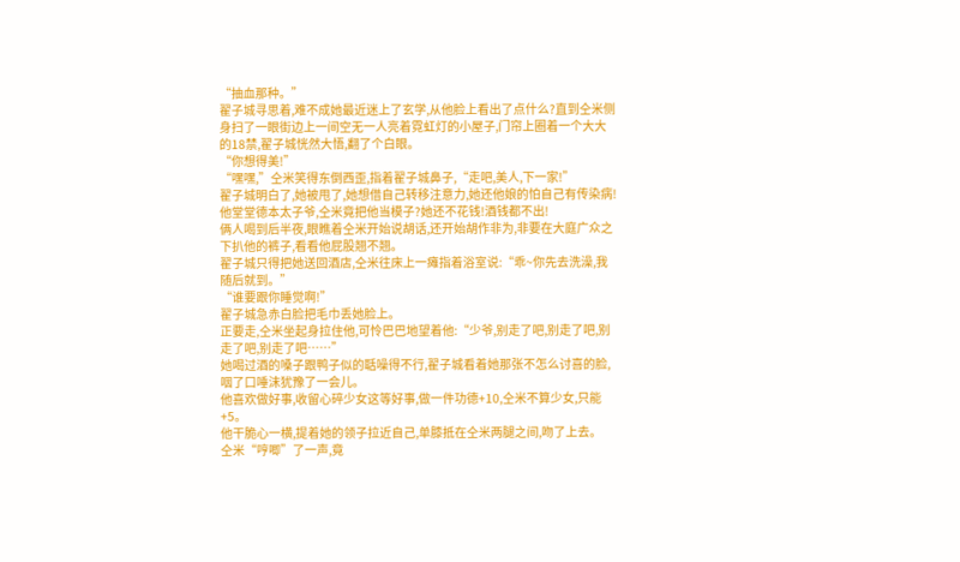“抽血那种。”
翟子城寻思着,难不成她最近迷上了玄学,从他脸上看出了点什么?直到仝米侧身扫了一眼街边上一间空无一人亮着霓虹灯的小屋子,门帘上圈着一个大大的18禁,翟子城恍然大悟,翻了个白眼。
“你想得美!”
“嘿嘿,”仝米笑得东倒西歪,指着翟子城鼻子,“走吧,美人,下一家!”
翟子城明白了,她被甩了,她想借自己转移注意力,她还他娘的怕自己有传染病!
他堂堂德本太子爷,仝米竟把他当模子?她还不花钱!酒钱都不出!
俩人喝到后半夜,眼瞧着仝米开始说胡话,还开始胡作非为,非要在大庭广众之下扒他的裤子,看看他屁股翘不翘。
翟子城只得把她送回酒店,仝米往床上一瘫指着浴室说:“乖~你先去洗澡,我随后就到。”
“谁要跟你睡觉啊!”
翟子城急赤白脸把毛巾丢她脸上。
正要走,仝米坐起身拉住他,可怜巴巴地望着他:“少爷,别走了吧,别走了吧,别走了吧,别走了吧……”
她喝过酒的嗓子跟鸭子似的聒噪得不行,翟子城看着她那张不怎么讨喜的脸,咽了口唾沫犹豫了一会儿。
他喜欢做好事,收留心碎少女这等好事,做一件功德+10,仝米不算少女,只能+5。
他干脆心一横,提着她的领子拉近自己,单膝抵在仝米两腿之间,吻了上去。
仝米“哼唧”了一声,竟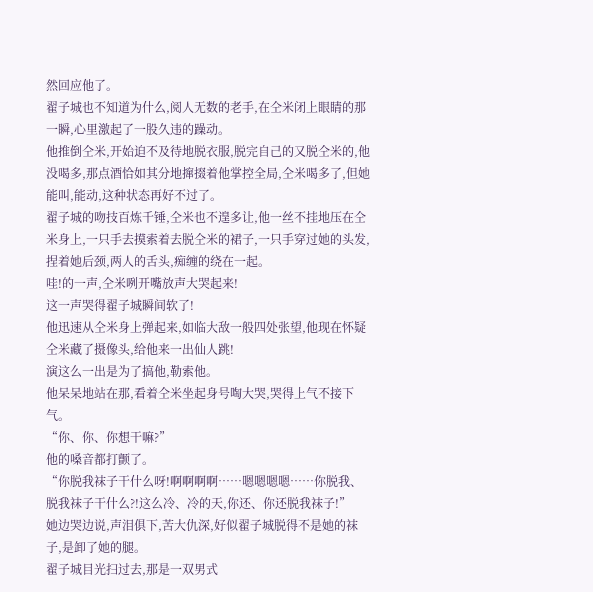然回应他了。
翟子城也不知道为什么,阅人无数的老手,在仝米闭上眼睛的那一瞬,心里激起了一股久违的躁动。
他推倒仝米,开始迫不及待地脱衣服,脱完自己的又脱仝米的,他没喝多,那点酒恰如其分地撺掇着他掌控全局,仝米喝多了,但她能叫,能动,这种状态再好不过了。
翟子城的吻技百炼千锤,仝米也不遑多让,他一丝不挂地压在仝米身上,一只手去摸索着去脱仝米的裙子,一只手穿过她的头发,捏着她后颈,两人的舌头,痴缠的绕在一起。
哇!的一声,仝米咧开嘴放声大哭起来!
这一声哭得翟子城瞬间软了!
他迅速从仝米身上弹起来,如临大敌一般四处张望,他现在怀疑仝米藏了摄像头,给他来一出仙人跳!
演这么一出是为了搞他,勒索他。
他呆呆地站在那,看着仝米坐起身号啕大哭,哭得上气不接下气。
“你、你、你想干嘛?”
他的嗓音都打颤了。
“你脱我袜子干什么呀!啊啊啊啊……嗯嗯嗯嗯……你脱我、脱我袜子干什么?!这么冷、冷的天,你还、你还脱我袜子!”
她边哭边说,声泪俱下,苦大仇深,好似翟子城脱得不是她的袜子,是卸了她的腿。
翟子城目光扫过去,那是一双男式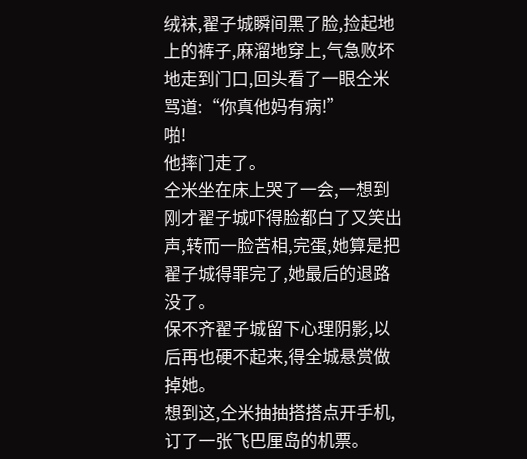绒袜,翟子城瞬间黑了脸,捡起地上的裤子,麻溜地穿上,气急败坏地走到门口,回头看了一眼仝米骂道:“你真他妈有病!”
啪!
他摔门走了。
仝米坐在床上哭了一会,一想到刚才翟子城吓得脸都白了又笑出声,转而一脸苦相,完蛋,她算是把翟子城得罪完了,她最后的退路没了。
保不齐翟子城留下心理阴影,以后再也硬不起来,得全城悬赏做掉她。
想到这,仝米抽抽搭搭点开手机,订了一张飞巴厘岛的机票。